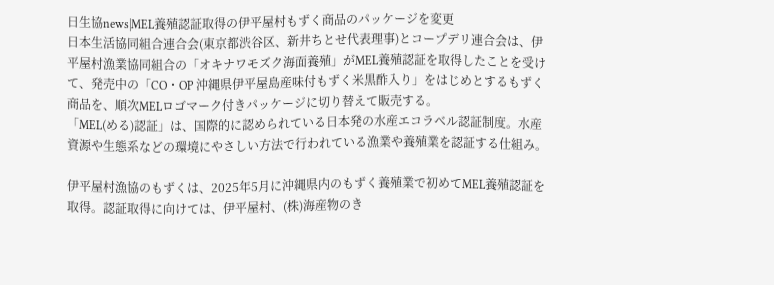日生協news|MEL養殖認証取得の伊平屋村もずく商品のパッケージを変更
日本生活協同組合連合会(東京都渋谷区、新井ちとせ代表理事)とコープデリ連合会は、伊平屋村漁業協同組合の「オキナワモズク海面養殖」がMEL養殖認証を取得したことを受けて、発売中の「CO・OP 沖縄県伊平屋島産味付もずく米黒酢入り」をはじめとするもずく商品を、順次MELロゴマーク付きパッケージに切り替えて販売する。
「MEL(める)認証」は、国際的に認められている日本発の水産エコラベル認証制度。水産資源や生態系などの環境にやさしい方法で行われている漁業や養殖業を認証する仕組み。

伊平屋村漁協のもずくは、2025年5月に沖縄県内のもずく養殖業で初めてMEL養殖認証を取得。認証取得に向けては、伊平屋村、(株)海産物のき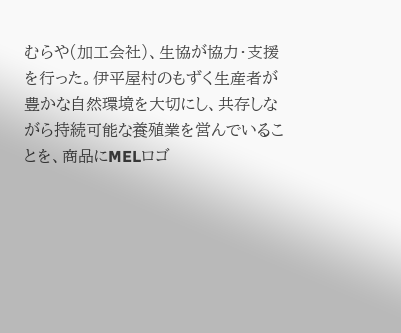むらや(加工会社)、生協が協力・支援を行った。伊平屋村のもずく生産者が豊かな自然環境を大切にし、共存しながら持続可能な養殖業を営んでいることを、商品にMELロゴ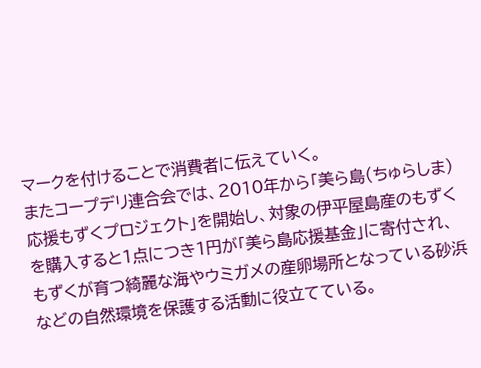マークを付けることで消費者に伝えていく。
またコープデリ連合会では、2010年から「美ら島(ちゅらしま)応援もずくプロジェクト」を開始し、対象の伊平屋島産のもずくを購入すると1点につき1円が「美ら島応援基金」に寄付され、もずくが育つ綺麗な海やウミガメの産卵場所となっている砂浜などの自然環境を保護する活動に役立てている。